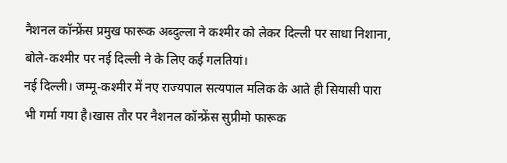नैशनल कॉन्फ्रेंस प्रमुख फारूक अब्दुल्ला ने कश्मीर को लेकर दिल्ली पर साधा निशाना, बोले-कश्मीर पर नई दिल्ली ने के लिए कई गलतियां।
नई दिल्ली। जम्मू-कश्मीर में नए राज्यपाल सत्यपाल मलिक के आते ही सियासी पारा भी गर्मा गया है।खास तौर पर नैशनल कॉन्फ्रेंस सुप्रीमो फारूक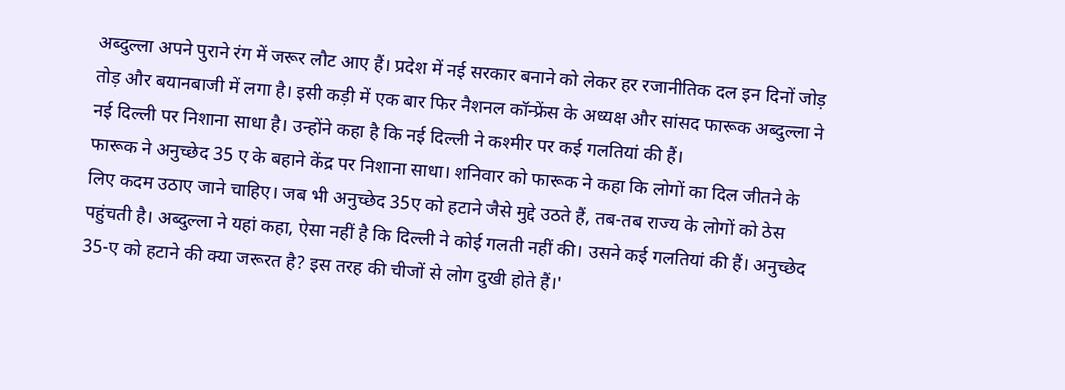अब्दुल्ला अपने पुराने रंग में जरूर लौट आए हैं। प्रदेश में नई सरकार बनाने को लेकर हर रजानीतिक दल इन दिनों जोड़ तोड़ और बयानबाजी में लगा है। इसी कड़ी में एक बार फिर नैशनल कॉन्फ्रेंस के अध्यक्ष और सांसद फारूक अब्दुल्ला ने नई दिल्ली पर निशाना साधा है। उन्होंने कहा है कि नई दिल्ली ने कश्मीर पर कई गलतियां की हैं।
फारूक ने अनुच्छेद 35 ए के बहाने केंद्र पर निशाना साधा। शनिवार को फारूक ने कहा कि लोगों का दिल जीतने के लिए कदम उठाए जाने चाहिए। जब भी अनुच्छेद 35ए को हटाने जैसे मुद्दे उठते हैं, तब-तब राज्य के लोगों को ठेस पहुंचती है। अब्दुल्ला ने यहां कहा, ऐसा नहीं है कि दिल्ली ने कोई गलती नहीं की। उसने कई गलतियां की हैं। अनुच्छेद 35-ए को हटाने की क्या जरूरत है? इस तरह की चीजों से लोग दुखी होते हैं।'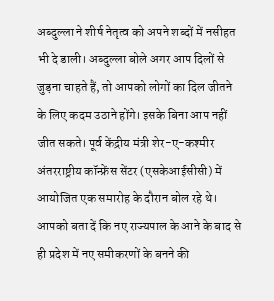अब्दुल्ला ने शीर्ष नेतृत्व को अपने शब्दों में नसीहत भी दे डाली। अब्दुल्ला बोले अगर आप दिलों से जुड़ना चाहते हैं, तो आपको लोगों का दिल जीतने के लिए कदम उठाने होंगे। इसके बिना आप नहीं जीत सकते। पूर्व केंद्रीय मंत्री शेर-ए-कश्मीर अंतरराष्ट्रीय कॉन्फ्रेंस सेंटर (एसकेआईसीसी) में आयोजित एक समारोह के दौरान बोल रहे थे।
आपको बता दें कि नए राज्यपाल के आने के बाद से ही प्रदेश में नए समीकरणों के बनने की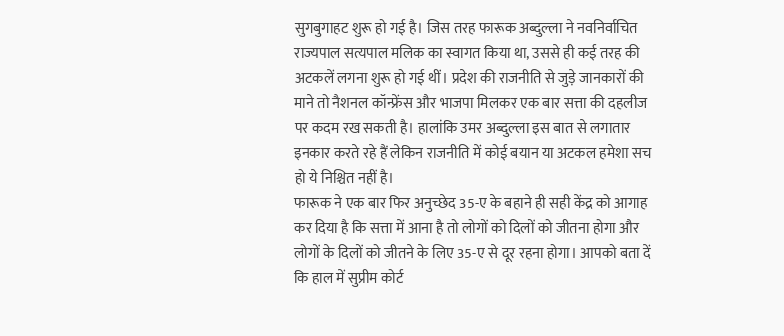सुगबुगाहट शुरू हो गई है। जिस तरह फारूक अब्दुल्ला ने नवनिर्वाचित राज्यपाल सत्यपाल मलिक का स्वागत किया था, उससे ही कई तरह की अटकलें लगना शुरू हो गई थीं। प्रदेश की राजनीति से जुड़े जानकारों की माने तो नैशनल कॉन्फ्रेंस और भाजपा मिलकर एक बार सत्ता की दहलीज पर कदम रख सकती है। हालांकि उमर अब्दुल्ला इस बात से लगातार इनकार करते रहे हैं लेकिन राजनीति में कोई बयान या अटकल हमेशा सच हो ये निश्चित नहीं है।
फारूक ने एक बार फिर अनुच्छेद 35-ए के बहाने ही सही केंद्र को आगाह कर दिया है कि सत्ता में आना है तो लोगों को दिलों को जीतना होगा और लोगों के दिलों को जीतने के लिए 35-ए से दूर रहना होगा। आपको बता दें कि हाल में सुप्रीम कोर्ट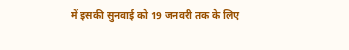में इसकी सुनवाई को 19 जनवरी तक के लिए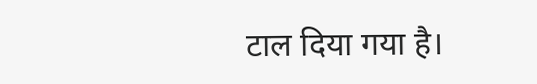टाल दिया गया है।